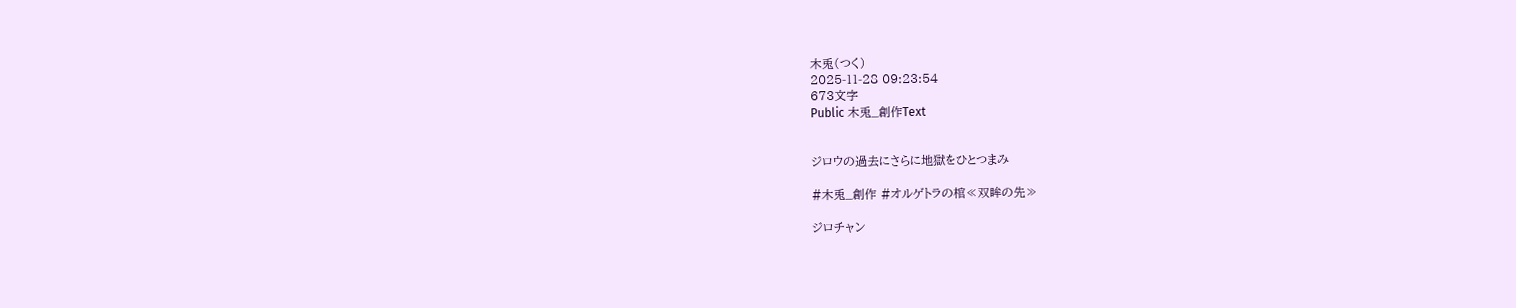木兎(つく)
2025-11-28 09:23:54
673文字
Public 木兎_創作Text


ジロウの過去にさらに地獄をひとつまみ

#木兎_創作 #オルゲトラの棺≪双眸の先≫

ジロチャン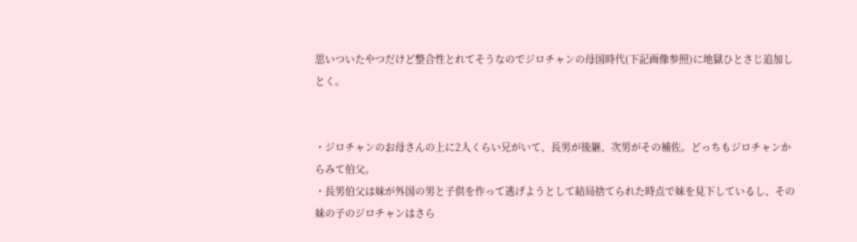思いついたやつだけど整合性とれてそうなのでジロチャンの母国時代(下記画像参照)に地獄ひとさじ追加しとく。


・ジロチャンのお母さんの上に2人くらい兄がいて、長男が後継、次男がその補佐。どっちもジロチャンからみて伯父。
・長男伯父は妹が外国の男と子供を作って逃げようとして結局捨てられた時点で妹を見下しているし、その妹の子のジロチャンはさら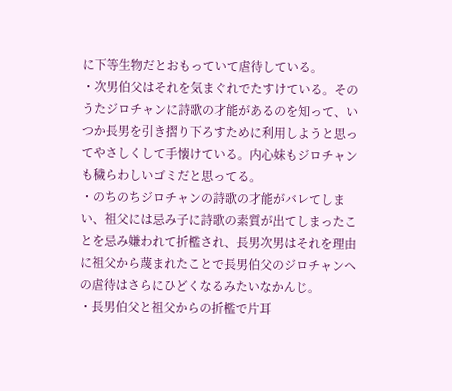に下等生物だとおもっていて虐待している。
・次男伯父はそれを気まぐれでたすけている。そのうたジロチャンに詩歌の才能があるのを知って、いつか長男を引き摺り下ろすために利用しようと思ってやさしくして手懐けている。内心妹もジロチャンも穢らわしいゴミだと思ってる。
・のちのちジロチャンの詩歌の才能がバレてしまい、祖父には忌み子に詩歌の素質が出てしまったことを忌み嫌われて折檻され、長男次男はそれを理由に祖父から蔑まれたことで長男伯父のジロチャンへの虐待はさらにひどくなるみたいなかんじ。
・長男伯父と祖父からの折檻で片耳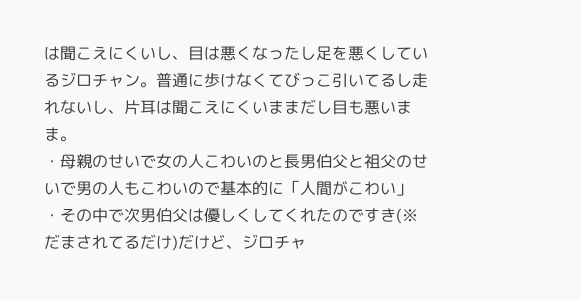は聞こえにくいし、目は悪くなったし足を悪くしているジロチャン。普通に歩けなくてびっこ引いてるし走れないし、片耳は聞こえにくいままだし目も悪いまま。
・母親のせいで女の人こわいのと長男伯父と祖父のせいで男の人もこわいので基本的に「人間がこわい」
・その中で次男伯父は優しくしてくれたのですき(※だまされてるだけ)だけど、ジロチャ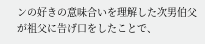ンの好きの意味合いを理解した次男伯父が祖父に告げ口をしたことで、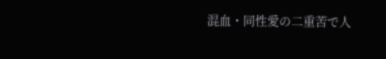混血・同性愛の二重苦で人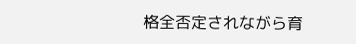格全否定されながら育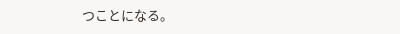つことになる。